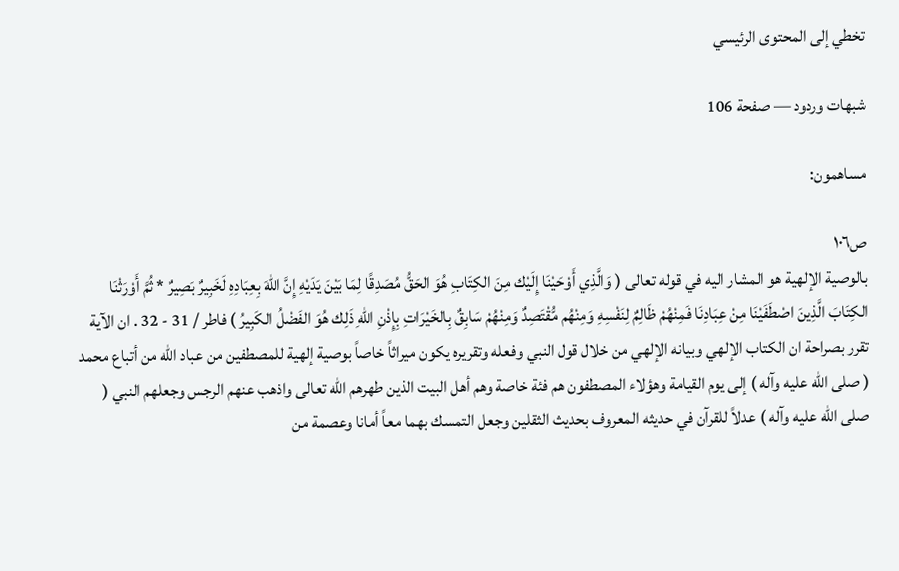تخطي إلى المحتوى الرئيسي

شبهات وردود — صفحة 106

مساهمون:

ص١٠٦
بالوصية الإلهية هو المشار اليه في قوله تعالى ( وَالَّذِي أَوْحَيْنَا إِلَيْك مِنَ الكِتَابِ هُوَ الحَقُّ مُصَدِقًا لِمَا بَيْنَ يَدَيْهِ إِنَّ اللهَ بِعِبَادِهِ لَخَبِيرٌ بَصِيرٌ * ثُمَّ أَوْرَثْنَا الكِتَابَ الَّذِينَ اصْطَفَيْنَا مِنْ عِبَادِنَا فَمِنْهُمْ ظَالِمٌ لِنَفْسِهِ وَمِنْهُم مُّقْتَصِدٌ وَمِنْهُمْ سَابِقٌ بِالخَيْرَاتِ بِإِذْنِ اللهِ ذَلِك هُوَ الفَضْلُ الكَبِيرُ ) فاطر / 31 - 32 . ان الآية تقرر بصراحة ان الكتاب الإلهي وبيانه الإلهي من خلال قول النبي وفعله وتقريره يكون ميراثاً خاصاً بوصية إلهية للمصطفين من عباد الله من أتباع محمد ( صلى الله عليه وآله ) إلى يوم القيامة وهؤلاء المصطفون هم فئة خاصة وهم أهل البيت الذين طهرهم الله تعالى واذهب عنهم الرجس وجعلهم النبي ( صلى الله عليه وآله ) عدلاً للقرآن في حديثه المعروف بحديث الثقلين وجعل التمسك بهما معاً أمانا وعصمة من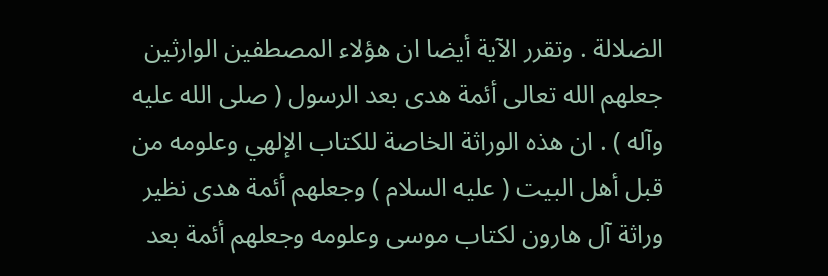الضلالة . وتقرر الآية أيضا ان هؤلاء المصطفين الوارثين جعلهم الله تعالى أئمة هدى بعد الرسول ( صلى الله عليه وآله ) . ان هذه الوراثة الخاصة للكتاب الإلهي وعلومه من قبل أهل البيت ( عليه السلام ) وجعلهم أئمة هدى نظير وراثة آل هارون لكتاب موسى وعلومه وجعلهم أئمة بعد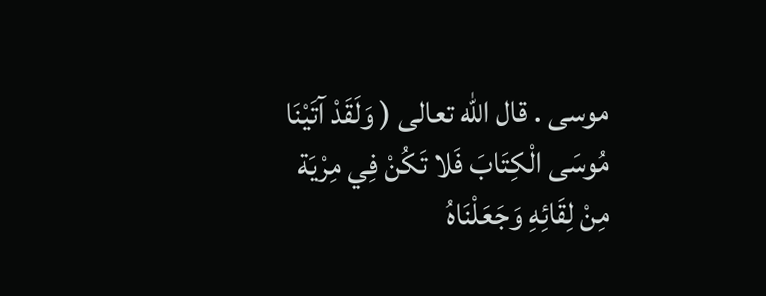موسى . قال الله تعالى ( وَلَقَدْ آتَيْنَا مُوسَى الْكِتَابَ فَلا تَكُنْ فِي مِرْيَة مِنْ لِقَائِهِ وَجَعَلْنَاهُ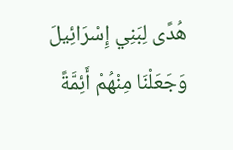هُدًى لِبَنِي إِسْرَائِيلَ وَجَعَلْنَا مِنْهُمْ أَئِمَّةً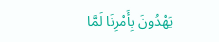يَهْدُونَ بِأَمْرِنَا لَمَّا